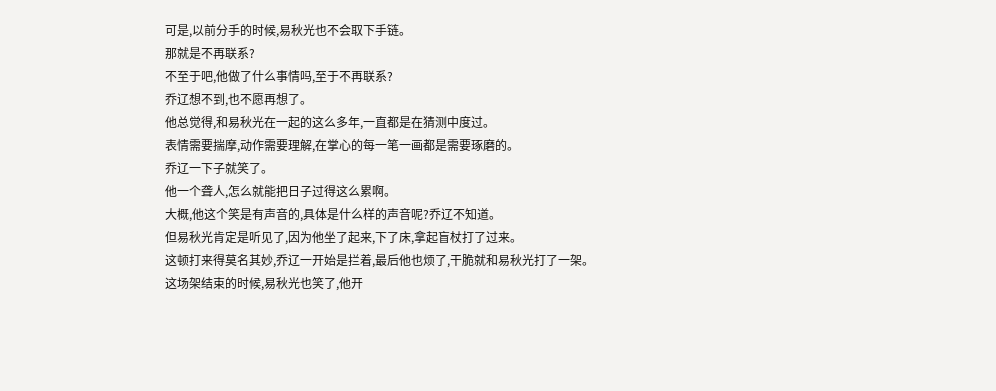可是,以前分手的时候,易秋光也不会取下手链。
那就是不再联系?
不至于吧,他做了什么事情吗,至于不再联系?
乔辽想不到,也不愿再想了。
他总觉得,和易秋光在一起的这么多年,一直都是在猜测中度过。
表情需要揣摩,动作需要理解,在掌心的每一笔一画都是需要琢磨的。
乔辽一下子就笑了。
他一个聋人,怎么就能把日子过得这么累啊。
大概,他这个笑是有声音的,具体是什么样的声音呢?乔辽不知道。
但易秋光肯定是听见了,因为他坐了起来,下了床,拿起盲杖打了过来。
这顿打来得莫名其妙,乔辽一开始是拦着,最后他也烦了,干脆就和易秋光打了一架。
这场架结束的时候,易秋光也笑了,他开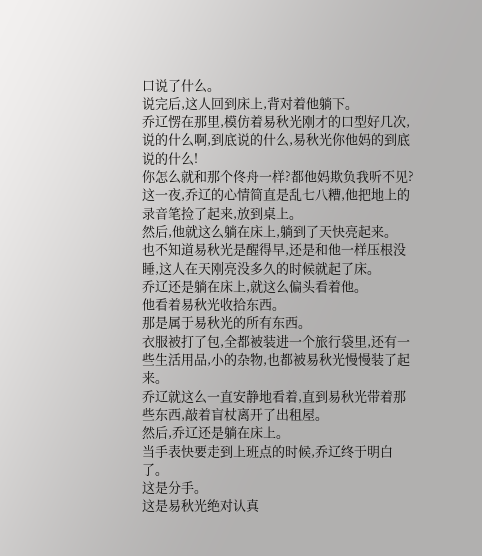口说了什么。
说完后,这人回到床上,背对着他躺下。
乔辽愣在那里,模仿着易秋光刚才的口型好几次,说的什么啊,到底说的什么,易秋光你他妈的到底说的什么!
你怎么就和那个佟舟一样?都他妈欺负我听不见?
这一夜,乔辽的心情简直是乱七八糟,他把地上的录音笔捡了起来,放到桌上。
然后,他就这么躺在床上,躺到了天快亮起来。
也不知道易秋光是醒得早,还是和他一样压根没睡,这人在天刚亮没多久的时候就起了床。
乔辽还是躺在床上,就这么偏头看着他。
他看着易秋光收拾东西。
那是属于易秋光的所有东西。
衣服被打了包,全都被装进一个旅行袋里,还有一些生活用品,小的杂物,也都被易秋光慢慢装了起来。
乔辽就这么一直安静地看着,直到易秋光带着那些东西,敲着盲杖离开了出租屋。
然后,乔辽还是躺在床上。
当手表快要走到上班点的时候,乔辽终于明白了。
这是分手。
这是易秋光绝对认真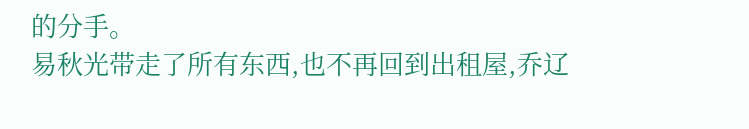的分手。
易秋光带走了所有东西,也不再回到出租屋,乔辽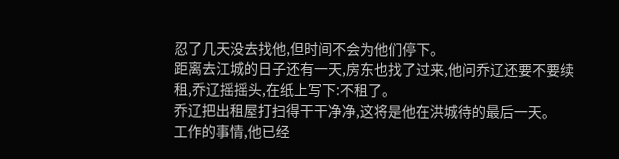忍了几天没去找他,但时间不会为他们停下。
距离去江城的日子还有一天,房东也找了过来,他问乔辽还要不要续租,乔辽摇摇头,在纸上写下:不租了。
乔辽把出租屋打扫得干干净净,这将是他在洪城待的最后一天。
工作的事情,他已经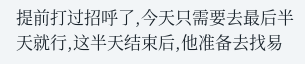提前打过招呼了,今天只需要去最后半天就行,这半天结束后,他准备去找易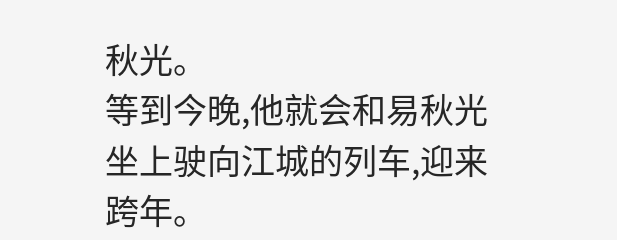秋光。
等到今晚,他就会和易秋光坐上驶向江城的列车,迎来跨年。